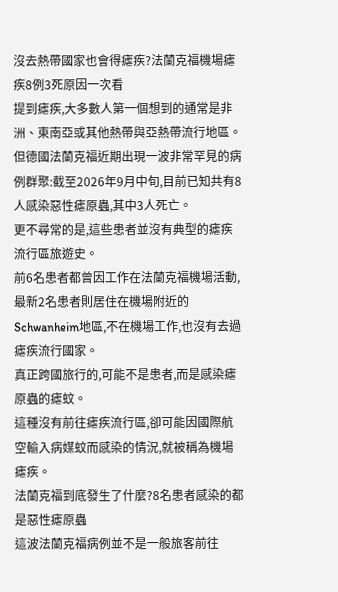沒去熱帶國家也會得瘧疾?法蘭克福機場瘧疾8例3死原因一次看
提到瘧疾,大多數人第一個想到的通常是非洲、東南亞或其他熱帶與亞熱帶流行地區。
但德國法蘭克福近期出現一波非常罕見的病例群聚:截至2026年9月中旬,目前已知共有8人感染惡性瘧原蟲,其中3人死亡。
更不尋常的是,這些患者並沒有典型的瘧疾流行區旅遊史。
前6名患者都曾因工作在法蘭克福機場活動,最新2名患者則居住在機場附近的Schwanheim地區,不在機場工作,也沒有去過瘧疾流行國家。
真正跨國旅行的,可能不是患者,而是感染瘧原蟲的瘧蚊。
這種沒有前往瘧疾流行區,卻可能因國際航空輸入病媒蚊而感染的情況,就被稱為機場瘧疾。
法蘭克福到底發生了什麼?8名患者感染的都是惡性瘧原蟲
這波法蘭克福病例並不是一般旅客前往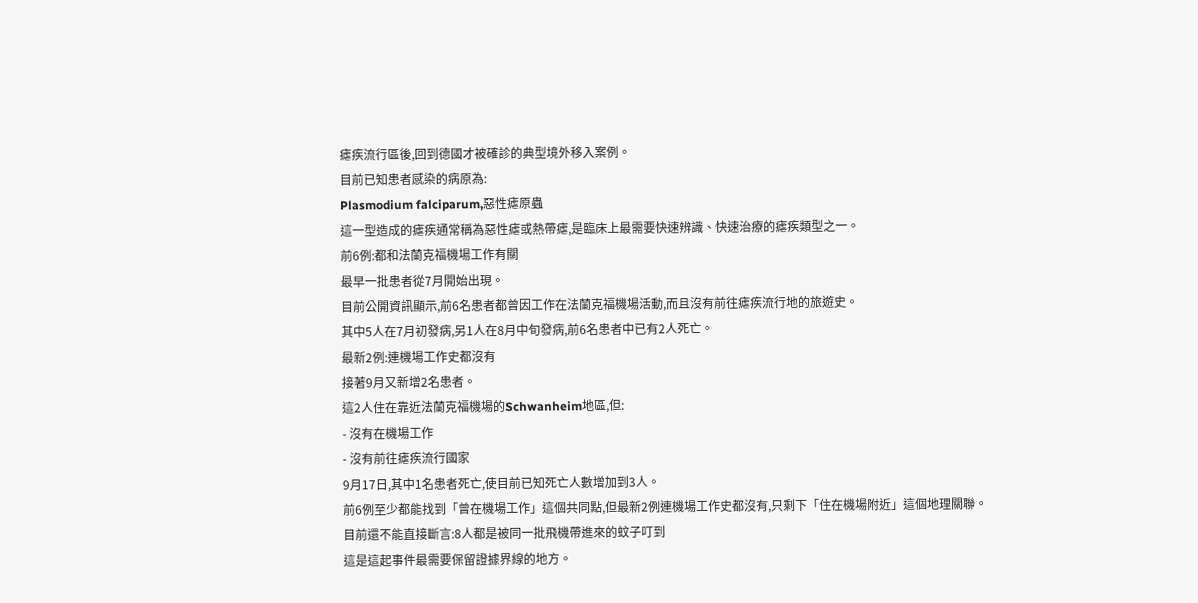瘧疾流行區後,回到德國才被確診的典型境外移入案例。
目前已知患者感染的病原為:
Plasmodium falciparum,惡性瘧原蟲
這一型造成的瘧疾通常稱為惡性瘧或熱帶瘧,是臨床上最需要快速辨識、快速治療的瘧疾類型之一。
前6例:都和法蘭克福機場工作有關
最早一批患者從7月開始出現。
目前公開資訊顯示,前6名患者都曾因工作在法蘭克福機場活動,而且沒有前往瘧疾流行地的旅遊史。
其中5人在7月初發病,另1人在8月中旬發病,前6名患者中已有2人死亡。
最新2例:連機場工作史都沒有
接著9月又新增2名患者。
這2人住在靠近法蘭克福機場的Schwanheim地區,但:
- 沒有在機場工作
- 沒有前往瘧疾流行國家
9月17日,其中1名患者死亡,使目前已知死亡人數增加到3人。
前6例至少都能找到「曾在機場工作」這個共同點,但最新2例連機場工作史都沒有,只剩下「住在機場附近」這個地理關聯。
目前還不能直接斷言:8人都是被同一批飛機帶進來的蚊子叮到
這是這起事件最需要保留證據界線的地方。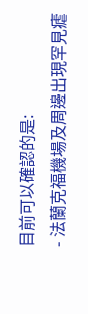目前可以確認的是:
- 法蘭克福機場及周邊出現罕見瘧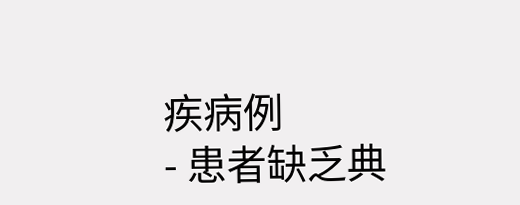疾病例
- 患者缺乏典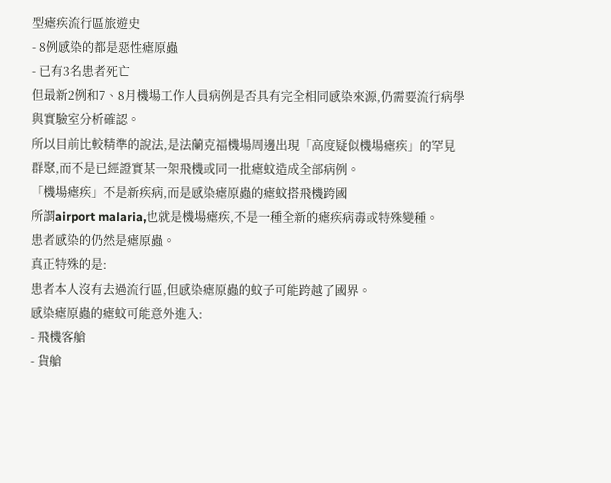型瘧疾流行區旅遊史
- 8例感染的都是惡性瘧原蟲
- 已有3名患者死亡
但最新2例和7、8月機場工作人員病例是否具有完全相同感染來源,仍需要流行病學與實驗室分析確認。
所以目前比較精準的說法,是法蘭克福機場周邊出現「高度疑似機場瘧疾」的罕見群聚,而不是已經證實某一架飛機或同一批瘧蚊造成全部病例。
「機場瘧疾」不是新疾病,而是感染瘧原蟲的瘧蚊搭飛機跨國
所謂airport malaria,也就是機場瘧疾,不是一種全新的瘧疾病毒或特殊變種。
患者感染的仍然是瘧原蟲。
真正特殊的是:
患者本人沒有去過流行區,但感染瘧原蟲的蚊子可能跨越了國界。
感染瘧原蟲的瘧蚊可能意外進入:
- 飛機客艙
- 貨艙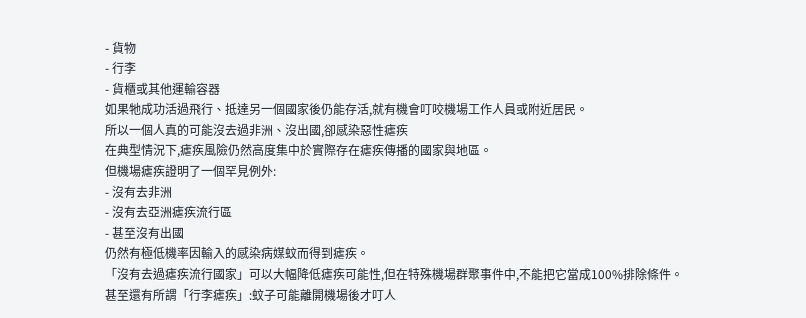- 貨物
- 行李
- 貨櫃或其他運輸容器
如果牠成功活過飛行、抵達另一個國家後仍能存活,就有機會叮咬機場工作人員或附近居民。
所以一個人真的可能沒去過非洲、沒出國,卻感染惡性瘧疾
在典型情況下,瘧疾風險仍然高度集中於實際存在瘧疾傳播的國家與地區。
但機場瘧疾證明了一個罕見例外:
- 沒有去非洲
- 沒有去亞洲瘧疾流行區
- 甚至沒有出國
仍然有極低機率因輸入的感染病媒蚊而得到瘧疾。
「沒有去過瘧疾流行國家」可以大幅降低瘧疾可能性,但在特殊機場群聚事件中,不能把它當成100%排除條件。
甚至還有所謂「行李瘧疾」:蚊子可能離開機場後才叮人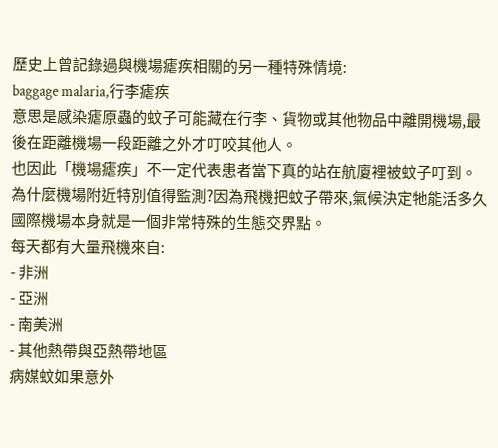歷史上曾記錄過與機場瘧疾相關的另一種特殊情境:
baggage malaria,行李瘧疾
意思是感染瘧原蟲的蚊子可能藏在行李、貨物或其他物品中離開機場,最後在距離機場一段距離之外才叮咬其他人。
也因此「機場瘧疾」不一定代表患者當下真的站在航廈裡被蚊子叮到。
為什麼機場附近特別值得監測?因為飛機把蚊子帶來,氣候決定牠能活多久
國際機場本身就是一個非常特殊的生態交界點。
每天都有大量飛機來自:
- 非洲
- 亞洲
- 南美洲
- 其他熱帶與亞熱帶地區
病媒蚊如果意外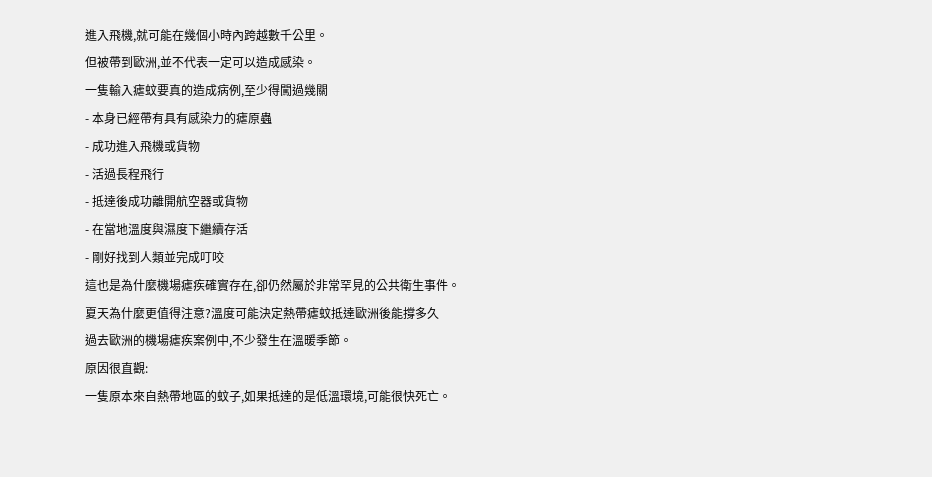進入飛機,就可能在幾個小時內跨越數千公里。
但被帶到歐洲,並不代表一定可以造成感染。
一隻輸入瘧蚊要真的造成病例,至少得闖過幾關
- 本身已經帶有具有感染力的瘧原蟲
- 成功進入飛機或貨物
- 活過長程飛行
- 抵達後成功離開航空器或貨物
- 在當地溫度與濕度下繼續存活
- 剛好找到人類並完成叮咬
這也是為什麼機場瘧疾確實存在,卻仍然屬於非常罕見的公共衛生事件。
夏天為什麼更值得注意?溫度可能決定熱帶瘧蚊抵達歐洲後能撐多久
過去歐洲的機場瘧疾案例中,不少發生在溫暖季節。
原因很直觀:
一隻原本來自熱帶地區的蚊子,如果抵達的是低溫環境,可能很快死亡。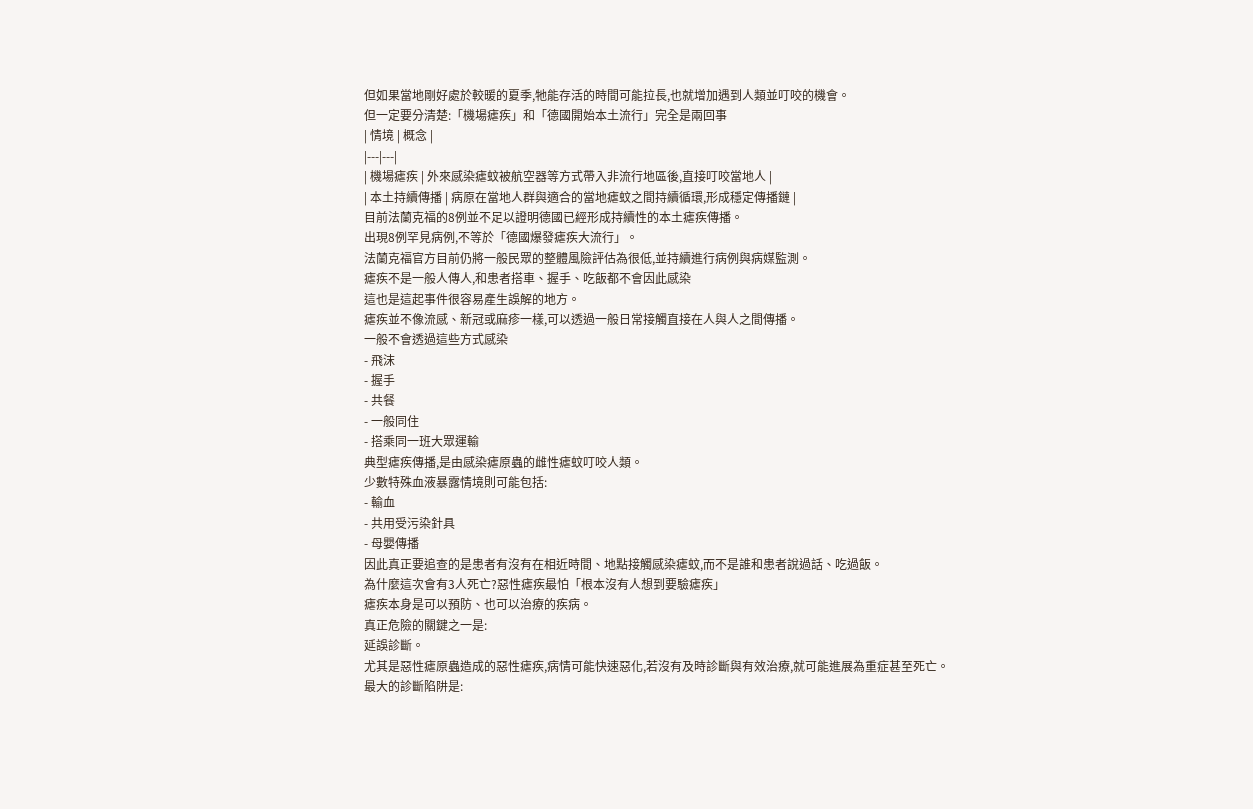但如果當地剛好處於較暖的夏季,牠能存活的時間可能拉長,也就增加遇到人類並叮咬的機會。
但一定要分清楚:「機場瘧疾」和「德國開始本土流行」完全是兩回事
| 情境 | 概念 |
|---|---|
| 機場瘧疾 | 外來感染瘧蚊被航空器等方式帶入非流行地區後,直接叮咬當地人 |
| 本土持續傳播 | 病原在當地人群與適合的當地瘧蚊之間持續循環,形成穩定傳播鏈 |
目前法蘭克福的8例並不足以證明德國已經形成持續性的本土瘧疾傳播。
出現8例罕見病例,不等於「德國爆發瘧疾大流行」。
法蘭克福官方目前仍將一般民眾的整體風險評估為很低,並持續進行病例與病媒監測。
瘧疾不是一般人傳人,和患者搭車、握手、吃飯都不會因此感染
這也是這起事件很容易產生誤解的地方。
瘧疾並不像流感、新冠或麻疹一樣,可以透過一般日常接觸直接在人與人之間傳播。
一般不會透過這些方式感染
- 飛沫
- 握手
- 共餐
- 一般同住
- 搭乘同一班大眾運輸
典型瘧疾傳播,是由感染瘧原蟲的雌性瘧蚊叮咬人類。
少數特殊血液暴露情境則可能包括:
- 輸血
- 共用受污染針具
- 母嬰傳播
因此真正要追查的是患者有沒有在相近時間、地點接觸感染瘧蚊,而不是誰和患者說過話、吃過飯。
為什麼這次會有3人死亡?惡性瘧疾最怕「根本沒有人想到要驗瘧疾」
瘧疾本身是可以預防、也可以治療的疾病。
真正危險的關鍵之一是:
延誤診斷。
尤其是惡性瘧原蟲造成的惡性瘧疾,病情可能快速惡化,若沒有及時診斷與有效治療,就可能進展為重症甚至死亡。
最大的診斷陷阱是: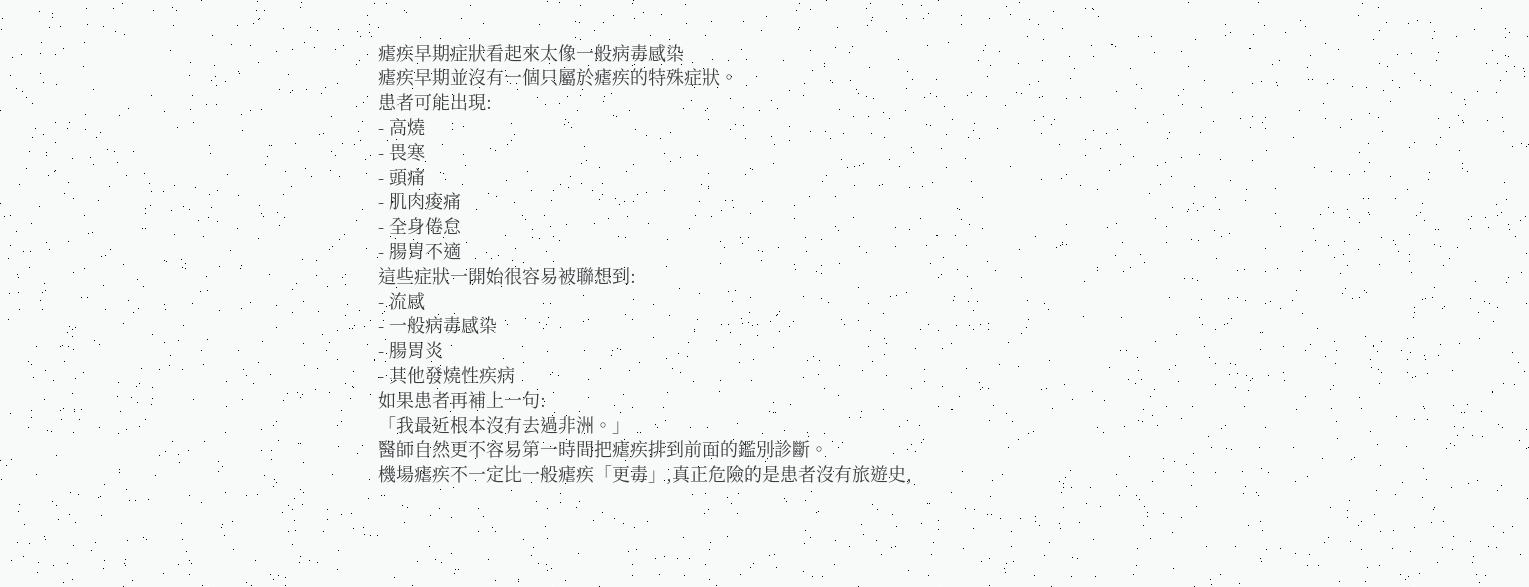瘧疾早期症狀看起來太像一般病毒感染
瘧疾早期並沒有一個只屬於瘧疾的特殊症狀。
患者可能出現:
- 高燒
- 畏寒
- 頭痛
- 肌肉痠痛
- 全身倦怠
- 腸胃不適
這些症狀一開始很容易被聯想到:
- 流感
- 一般病毒感染
- 腸胃炎
- 其他發燒性疾病
如果患者再補上一句:
「我最近根本沒有去過非洲。」
醫師自然更不容易第一時間把瘧疾排到前面的鑑別診斷。
機場瘧疾不一定比一般瘧疾「更毒」,真正危險的是患者沒有旅遊史,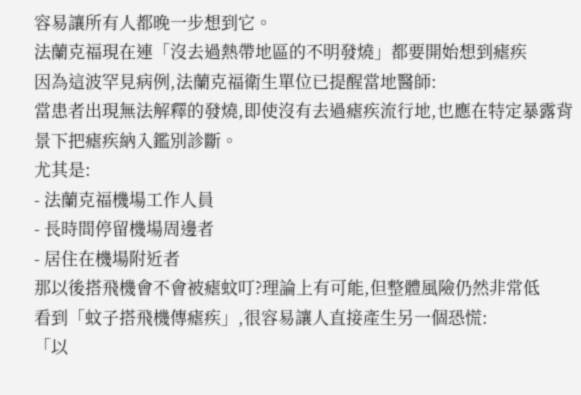容易讓所有人都晚一步想到它。
法蘭克福現在連「沒去過熱帶地區的不明發燒」都要開始想到瘧疾
因為這波罕見病例,法蘭克福衛生單位已提醒當地醫師:
當患者出現無法解釋的發燒,即使沒有去過瘧疾流行地,也應在特定暴露背景下把瘧疾納入鑑別診斷。
尤其是:
- 法蘭克福機場工作人員
- 長時間停留機場周邊者
- 居住在機場附近者
那以後搭飛機會不會被瘧蚊叮?理論上有可能,但整體風險仍然非常低
看到「蚊子搭飛機傳瘧疾」,很容易讓人直接產生另一個恐慌:
「以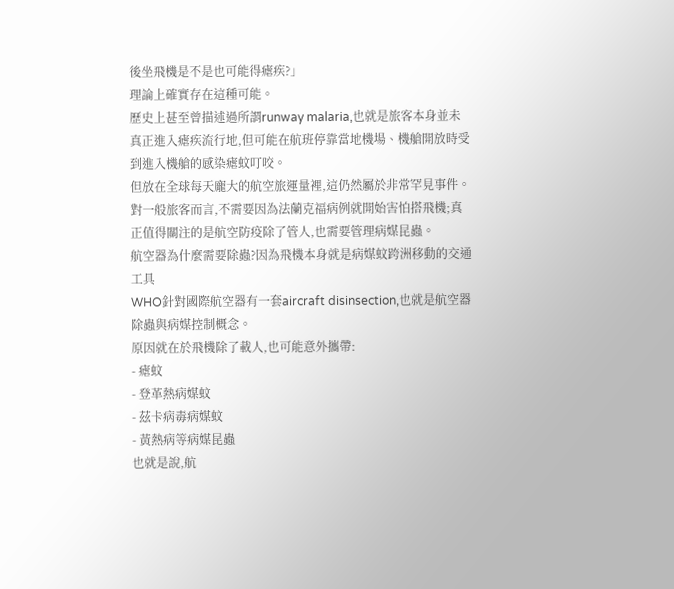後坐飛機是不是也可能得瘧疾?」
理論上確實存在這種可能。
歷史上甚至曾描述過所謂runway malaria,也就是旅客本身並未真正進入瘧疾流行地,但可能在航班停靠當地機場、機艙開放時受到進入機艙的感染瘧蚊叮咬。
但放在全球每天龐大的航空旅運量裡,這仍然屬於非常罕見事件。
對一般旅客而言,不需要因為法蘭克福病例就開始害怕搭飛機;真正值得關注的是航空防疫除了管人,也需要管理病媒昆蟲。
航空器為什麼需要除蟲?因為飛機本身就是病媒蚊跨洲移動的交通工具
WHO針對國際航空器有一套aircraft disinsection,也就是航空器除蟲與病媒控制概念。
原因就在於飛機除了載人,也可能意外攜帶:
- 瘧蚊
- 登革熱病媒蚊
- 茲卡病毒病媒蚊
- 黃熱病等病媒昆蟲
也就是說,航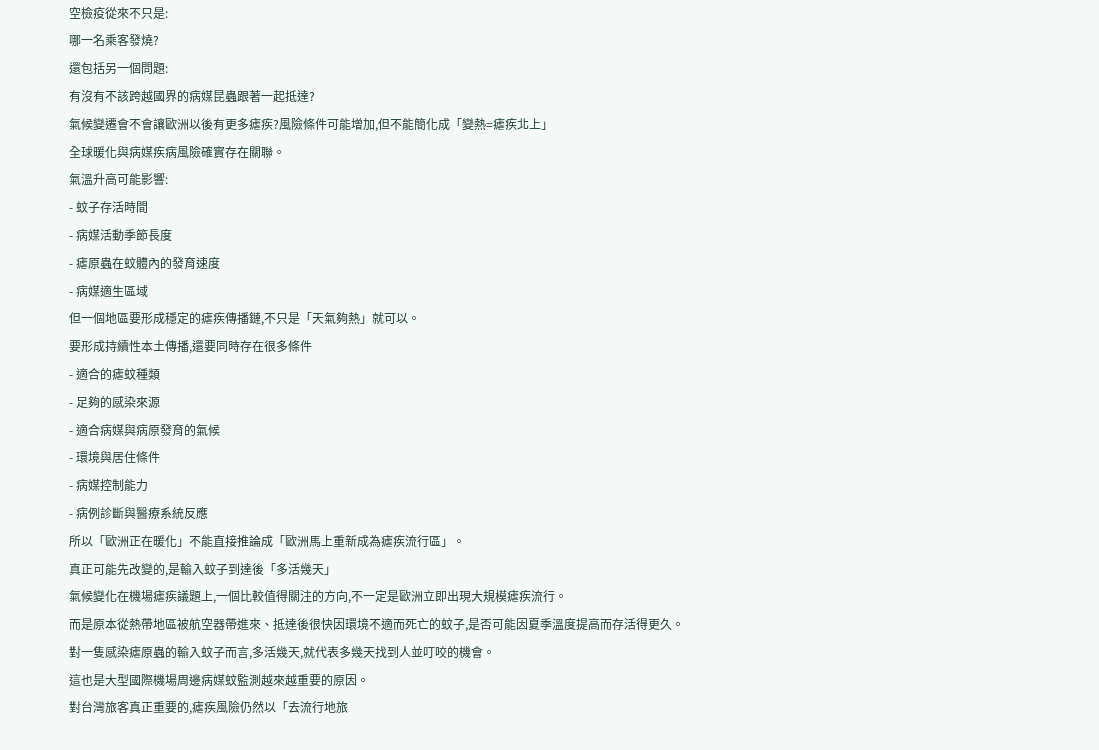空檢疫從來不只是:
哪一名乘客發燒?
還包括另一個問題:
有沒有不該跨越國界的病媒昆蟲跟著一起抵達?
氣候變遷會不會讓歐洲以後有更多瘧疾?風險條件可能增加,但不能簡化成「變熱=瘧疾北上」
全球暖化與病媒疾病風險確實存在關聯。
氣溫升高可能影響:
- 蚊子存活時間
- 病媒活動季節長度
- 瘧原蟲在蚊體內的發育速度
- 病媒適生區域
但一個地區要形成穩定的瘧疾傳播鏈,不只是「天氣夠熱」就可以。
要形成持續性本土傳播,還要同時存在很多條件
- 適合的瘧蚊種類
- 足夠的感染來源
- 適合病媒與病原發育的氣候
- 環境與居住條件
- 病媒控制能力
- 病例診斷與醫療系統反應
所以「歐洲正在暖化」不能直接推論成「歐洲馬上重新成為瘧疾流行區」。
真正可能先改變的,是輸入蚊子到達後「多活幾天」
氣候變化在機場瘧疾議題上,一個比較值得關注的方向,不一定是歐洲立即出現大規模瘧疾流行。
而是原本從熱帶地區被航空器帶進來、抵達後很快因環境不適而死亡的蚊子,是否可能因夏季溫度提高而存活得更久。
對一隻感染瘧原蟲的輸入蚊子而言,多活幾天,就代表多幾天找到人並叮咬的機會。
這也是大型國際機場周邊病媒蚊監測越來越重要的原因。
對台灣旅客真正重要的,瘧疾風險仍然以「去流行地旅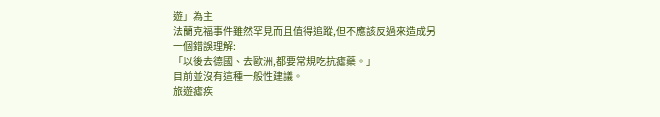遊」為主
法蘭克福事件雖然罕見而且值得追蹤,但不應該反過來造成另一個錯誤理解:
「以後去德國、去歐洲,都要常規吃抗瘧藥。」
目前並沒有這種一般性建議。
旅遊瘧疾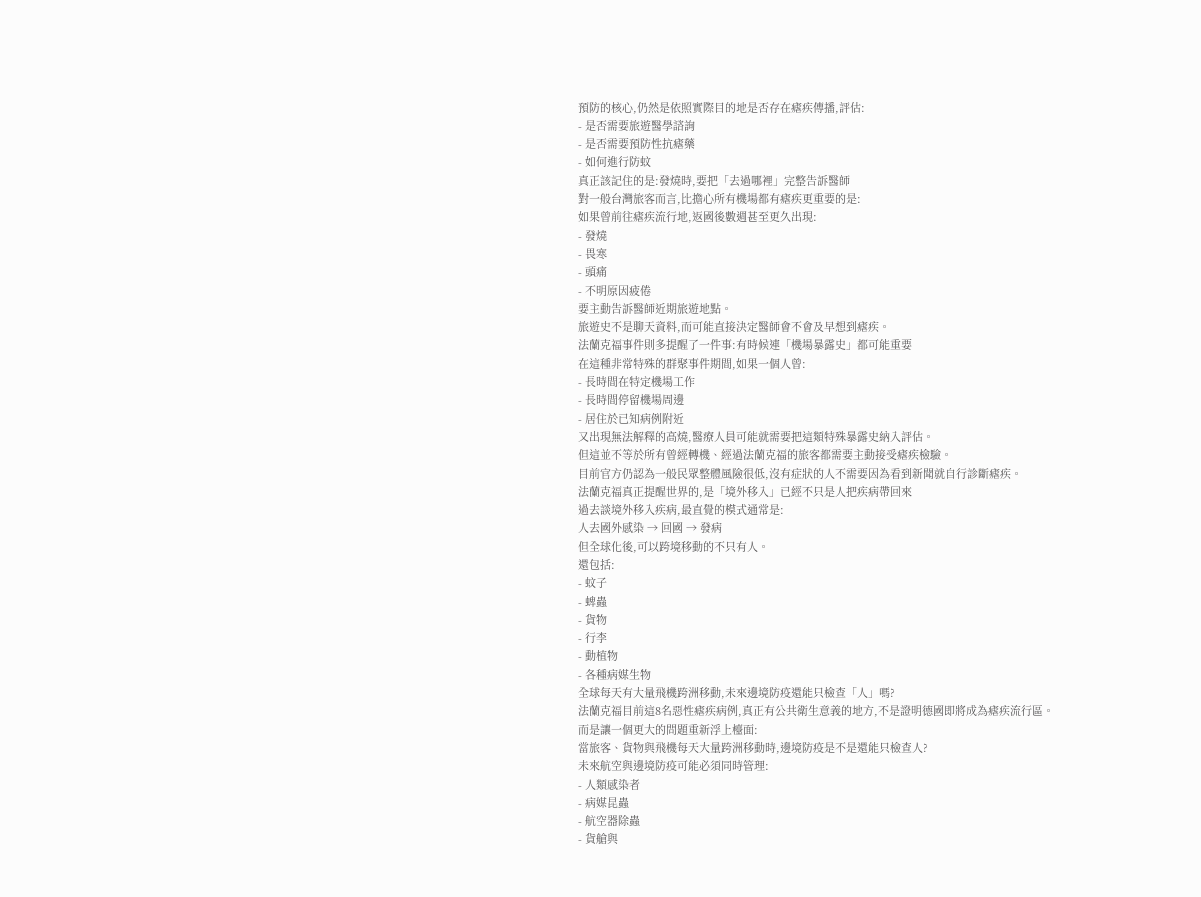預防的核心,仍然是依照實際目的地是否存在瘧疾傳播,評估:
- 是否需要旅遊醫學諮詢
- 是否需要預防性抗瘧藥
- 如何進行防蚊
真正該記住的是:發燒時,要把「去過哪裡」完整告訴醫師
對一般台灣旅客而言,比擔心所有機場都有瘧疾更重要的是:
如果曾前往瘧疾流行地,返國後數週甚至更久出現:
- 發燒
- 畏寒
- 頭痛
- 不明原因疲倦
要主動告訴醫師近期旅遊地點。
旅遊史不是聊天資料,而可能直接決定醫師會不會及早想到瘧疾。
法蘭克福事件則多提醒了一件事:有時候連「機場暴露史」都可能重要
在這種非常特殊的群聚事件期間,如果一個人曾:
- 長時間在特定機場工作
- 長時間停留機場周邊
- 居住於已知病例附近
又出現無法解釋的高燒,醫療人員可能就需要把這類特殊暴露史納入評估。
但這並不等於所有曾經轉機、經過法蘭克福的旅客都需要主動接受瘧疾檢驗。
目前官方仍認為一般民眾整體風險很低,沒有症狀的人不需要因為看到新聞就自行診斷瘧疾。
法蘭克福真正提醒世界的,是「境外移入」已經不只是人把疾病帶回來
過去談境外移入疾病,最直覺的模式通常是:
人去國外感染 → 回國 → 發病
但全球化後,可以跨境移動的不只有人。
還包括:
- 蚊子
- 蜱蟲
- 貨物
- 行李
- 動植物
- 各種病媒生物
全球每天有大量飛機跨洲移動,未來邊境防疫還能只檢查「人」嗎?
法蘭克福目前這8名惡性瘧疾病例,真正有公共衛生意義的地方,不是證明德國即將成為瘧疾流行區。
而是讓一個更大的問題重新浮上檯面:
當旅客、貨物與飛機每天大量跨洲移動時,邊境防疫是不是還能只檢查人?
未來航空與邊境防疫可能必須同時管理:
- 人類感染者
- 病媒昆蟲
- 航空器除蟲
- 貨艙與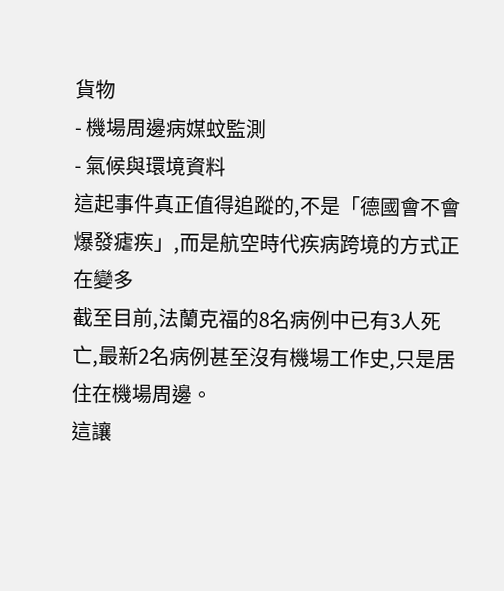貨物
- 機場周邊病媒蚊監測
- 氣候與環境資料
這起事件真正值得追蹤的,不是「德國會不會爆發瘧疾」,而是航空時代疾病跨境的方式正在變多
截至目前,法蘭克福的8名病例中已有3人死亡,最新2名病例甚至沒有機場工作史,只是居住在機場周邊。
這讓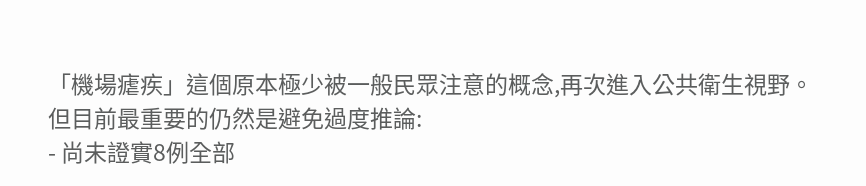「機場瘧疾」這個原本極少被一般民眾注意的概念,再次進入公共衛生視野。
但目前最重要的仍然是避免過度推論:
- 尚未證實8例全部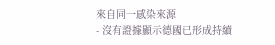來自同一感染來源
- 沒有證據顯示德國已形成持續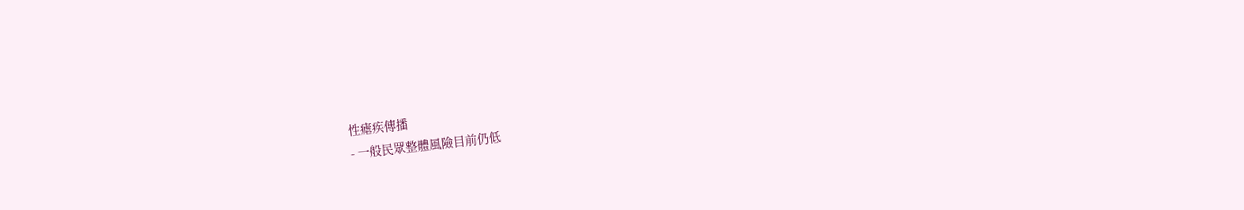性瘧疾傳播
- 一般民眾整體風險目前仍低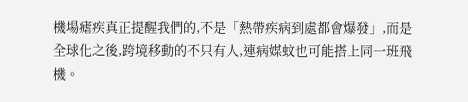機場瘧疾真正提醒我們的,不是「熱帶疾病到處都會爆發」,而是全球化之後,跨境移動的不只有人,連病媒蚊也可能搭上同一班飛機。